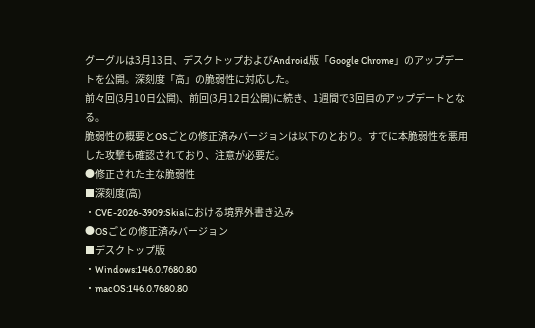グーグルは3月13日、デスクトップおよびAndroid版「Google Chrome」のアップデートを公開。深刻度「高」の脆弱性に対応した。
前々回(3月10日公開)、前回(3月12日公開)に続き、1週間で3回目のアップデートとなる。
脆弱性の概要とOSごとの修正済みバージョンは以下のとおり。すでに本脆弱性を悪用した攻撃も確認されており、注意が必要だ。
●修正された主な脆弱性
■深刻度(高)
・CVE-2026-3909:Skiaにおける境界外書き込み
●OSごとの修正済みバージョン
■デスクトップ版
・Windows:146.0.7680.80
・macOS:146.0.7680.80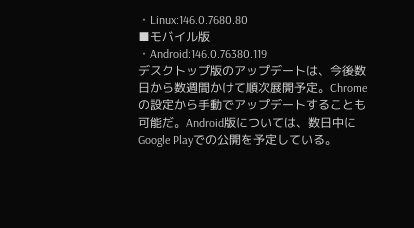・Linux:146.0.7680.80
■モバイル版
・Android:146.0.76380.119
デスクトップ版のアップデートは、今後数日から数週間かけて順次展開予定。Chromeの設定から手動でアップデートすることも可能だ。Android版については、数日中にGoogle Playでの公開を予定している。